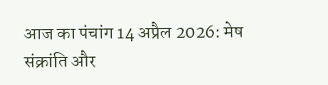आज का पंचांग 14 अप्रैल 2026: मेष संक्रांति और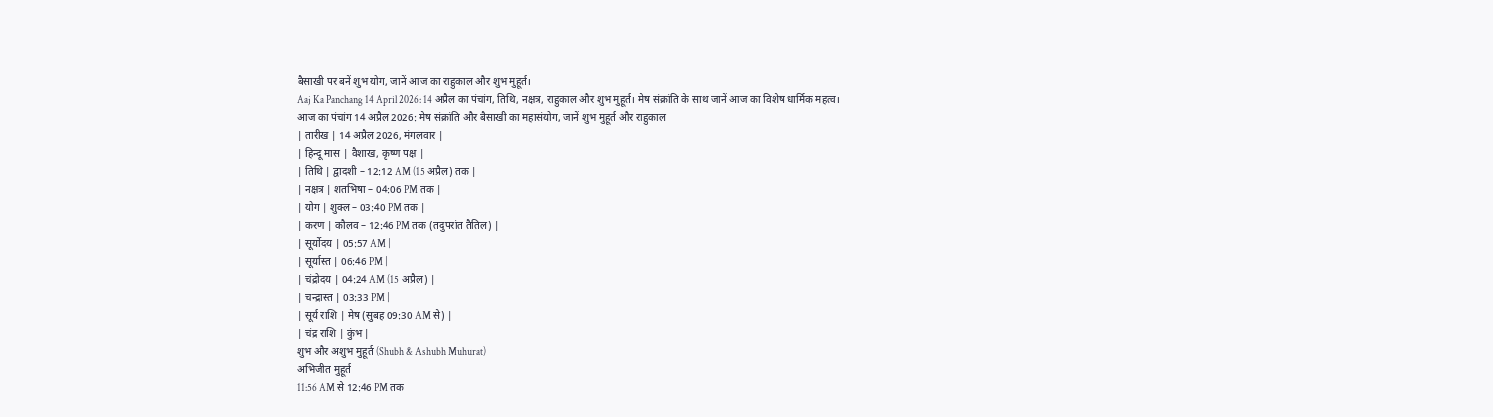बैसाखी पर बनें शुभ योग, जानें आज का राहुकाल और शुभ मुहूर्त।
Aaj Ka Panchang 14 April 2026: 14 अप्रैल का पंचांग, तिथि, नक्षत्र, राहुकाल और शुभ मुहूर्त। मेष संक्रांति के साथ जानें आज का विशेष धार्मिक महत्व।
आज का पंचांग 14 अप्रैल 2026: मेष संक्रांति और बैसाखी का महासंयोग, जानें शुभ मुहूर्त और राहुकाल
| तारीख | 14 अप्रैल 2026, मंगलवार |
| हिन्दू मास | वैशाख, कृष्ण पक्ष |
| तिथि | द्वादशी – 12:12 AM (15 अप्रैल) तक |
| नक्षत्र | शतभिषा – 04:06 PM तक |
| योग | शुक्ल – 03:40 PM तक |
| करण | कौलव – 12:46 PM तक (तदुपरांत तैतिल) |
| सूर्योदय | 05:57 AM |
| सूर्यास्त | 06:46 PM |
| चंद्रोदय | 04:24 AM (15 अप्रैल) |
| चन्द्रास्त | 03:33 PM |
| सूर्य राशि | मेष (सुबह 09:30 AM से) |
| चंद्र राशि | कुंभ |
शुभ और अशुभ मुहूर्त (Shubh & Ashubh Muhurat)
अभिजीत मुहूर्त
11:56 AM से 12:46 PM तक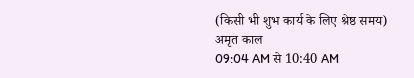(किसी भी शुभ कार्य के लिए श्रेष्ठ समय)
अमृत काल
09:04 AM से 10:40 AM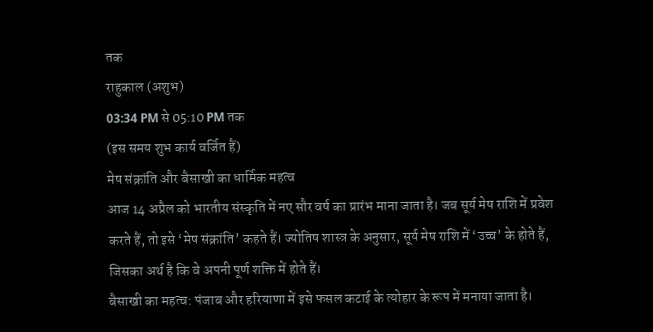तक
राहुकाल (अशुभ)
03:34 PM से 05:10 PM तक
(इस समय शुभ कार्य वर्जित हैं)
मेष संक्रांति और बैसाखी का धार्मिक महत्व
आज 14 अप्रैल को भारतीय संस्कृति में नए सौर वर्ष का प्रारंभ माना जाता है। जब सूर्य मेष राशि में प्रवेश करते हैं, तो इसे ‘मेष संक्रांति’ कहते हैं। ज्योतिष शास्त्र के अनुसार, सूर्य मेष राशि में ‘उच्च’ के होते हैं, जिसका अर्थ है कि वे अपनी पूर्ण शक्ति में होते हैं।
बैसाखी का महत्व: पंजाब और हरियाणा में इसे फसल कटाई के त्योहार के रूप में मनाया जाता है।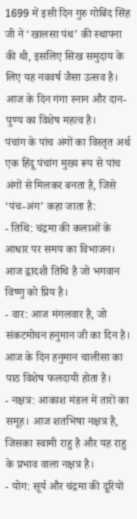1699 में इसी दिन गुरु गोबिंद सिंह जी ने ‘खालसा पंथ’ की स्थापना की थी, इसलिए सिख समुदाय के लिए यह नववर्ष जैसा उत्सव है। आज के दिन गंगा स्नान और दान-पुण्य का विशेष महत्व है।
पंचांग के पांच अंगों का विस्तृत अर्थ
एक हिंदू पंचांग मुख्य रूप से पांच अंगों से मिलकर बनता है, जिसे ‘पंच-अंग’ कहा जाता है:
- तिथि: चंद्रमा की कलाओं के आधार पर समय का विभाजन। आज द्वादशी तिथि है जो भगवान विष्णु को प्रिय है।
- वार: आज मंगलवार है, जो संकटमोचन हनुमान जी का दिन है। आज के दिन हनुमान चालीसा का पाठ विशेष फलदायी होता है।
- नक्षत्र: आकाश मंडल में तारों का समूह। आज शतभिषा नक्षत्र है, जिसका स्वामी राहु है और यह राहु के प्रभाव वाला नक्षत्र है।
- योग: सूर्य और चंद्रमा की दूरियों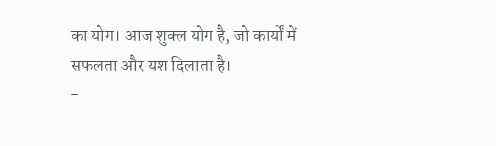का योग। आज शुक्ल योग है, जो कार्यों में सफलता और यश दिलाता है।
-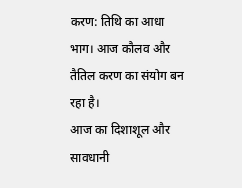करण: तिथि का आधा भाग। आज कौलव और तैतिल करण का संयोग बन रहा है।
आज का दिशाशूल और सावधानी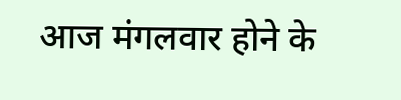आज मंगलवार होने के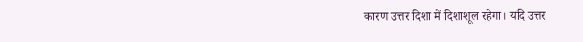कारण उत्तर दिशा में दिशाशूल रहेगा। यदि उत्तर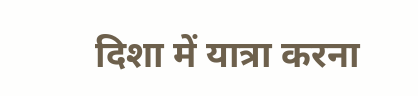दिशा में यात्रा करना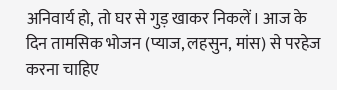अनिवार्य हो, तो घर से गुड़ खाकर निकलें। आज के दिन तामसिक भोजन (प्याज, लहसुन, मांस) से परहेज करना चाहिए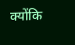क्योंकि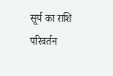सूर्य का राशि परिवर्तन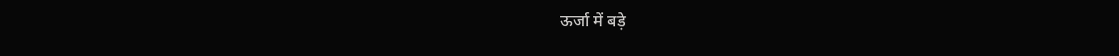ऊर्जा में बड़े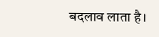बदलाव लाता है।